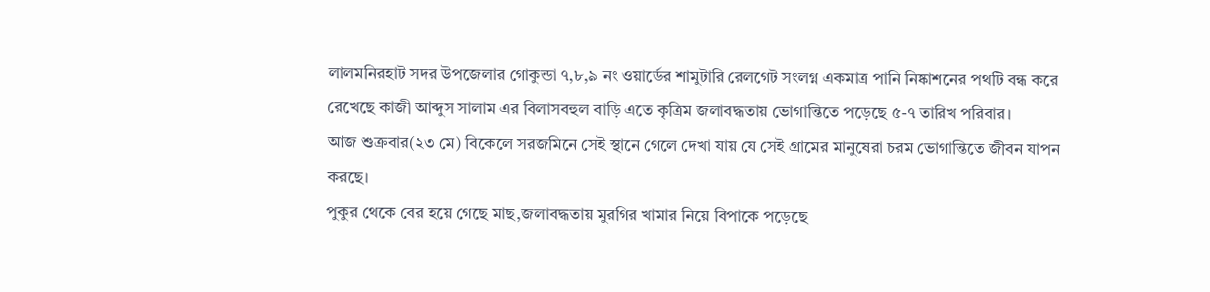লালমনিরহাট সদর উপজেলার গোকুন্ডা ৭,৮,৯ নং ওয়ার্ডের শামুটারি রেলগেট সংলগ্ন একমাত্র পানি নিষ্কাশনের পথটি বন্ধ করে রেখেছে কাজী আব্দুস সালাম এর বিলাসবহুল বাড়ি এতে কৃত্রিম জলাবদ্ধতায় ভোগান্তিতে পড়েছে ৫-৭ তারিখ পরিবার।
আজ শুক্রবার(২৩ মে) বিকেলে সরজমিনে সেই স্থানে গেলে দেখা যায় যে সেই গ্রামের মানুষেরা চরম ভোগান্তিতে জীবন যাপন করছে।
পুকুর থেকে বের হয়ে গেছে মাছ,জলাবদ্ধতায় মুরগির খামার নিয়ে বিপাকে পড়েছে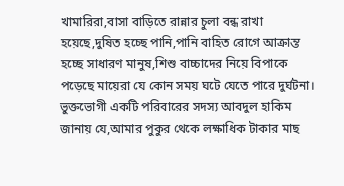খামারিরা,বাসা বাড়িতে রান্নার চুলা বন্ধ রাখা হয়েছে,দুষিত হচ্ছে পানি,পানি বাহিত রোগে আক্রান্ত হচ্ছে সাধারণ মানুষ,শিশু বাচ্চাদের নিয়ে বিপাকে পড়েছে মায়েরা যে কোন সময় ঘটে যেতে পারে দুর্ঘটনা।
ভুক্তভোগী একটি পরিবারের সদস্য আবদুল হাকিম জানায় যে,আমার পুকুর থেকে লক্ষাধিক টাকার মাছ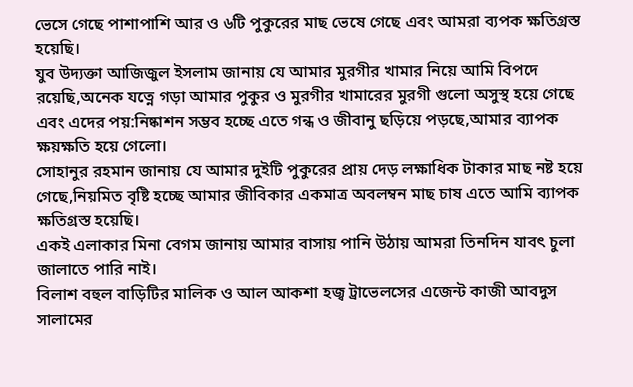ভেসে গেছে পাশাপাশি আর ও ৬টি পুকুরের মাছ ভেষে গেছে এবং আমরা ব্যপক ক্ষতিগ্রস্ত হয়েছি।
যুব উদ্যক্তা আজিজুল ইসলাম জানায় যে আমার মুরগীর খামার নিয়ে আমি বিপদে রয়েছি,অনেক যত্নে গড়া আমার পুকুর ও মুরগীর খামারের মুরগী গুলো অসুস্থ হয়ে গেছে এবং এদের পয়:নিষ্কাশন সম্ভব হচ্ছে এতে গন্ধ ও জীবানু ছড়িয়ে পড়ছে,আমার ব্যাপক ক্ষয়ক্ষতি হয়ে গেলো।
সোহানুর রহমান জানায় যে আমার দুইটি পুকুরের প্রায় দেড় লক্ষাধিক টাকার মাছ নষ্ট হয়ে গেছে,নিয়মিত বৃষ্টি হচ্ছে আমার জীবিকার একমাত্র অবলম্বন মাছ চাষ এতে আমি ব্যাপক ক্ষতিগ্রস্ত হয়েছি।
একই এলাকার মিনা বেগম জানায় আমার বাসায় পানি উঠায় আমরা তিনদিন যাবৎ চুলা জালাতে পারি নাই।
বিলাশ বহুল বাড়িটির মালিক ও আল আকশা হজ্ব ট্রাভেলসের এজেন্ট কাজী আবদুস সালামের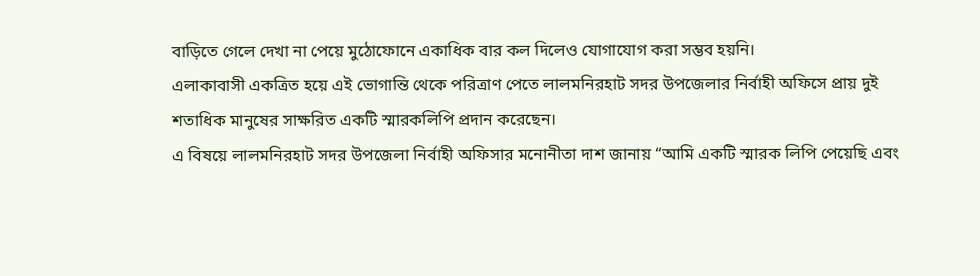বাড়িতে গেলে দেখা না পেয়ে মুঠোফোনে একাধিক বার কল দিলেও যোগাযোগ করা সম্ভব হয়নি।
এলাকাবাসী একত্রিত হয়ে এই ভোগান্তি থেকে পরিত্রাণ পেতে লালমনিরহাট সদর উপজেলার নির্বাহী অফিসে প্রায় দুই শতাধিক মানুষের সাক্ষরিত একটি স্মারকলিপি প্রদান করেছেন।
এ বিষয়ে লালমনিরহাট সদর উপজেলা নির্বাহী অফিসার মনোনীতা দাশ জানায় “আমি একটি স্মারক লিপি পেয়েছি এবং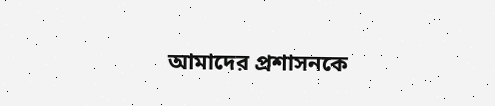আমাদের প্রশাসনকে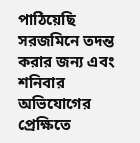পাঠিয়েছি সরজমিনে তদন্ত করার জন্য এবং শনিবার অভিযোগের প্রেক্ষিতে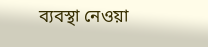ব্যবস্থা নেওয়া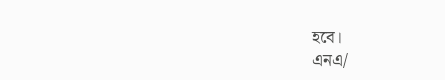হবে।
এনএ/